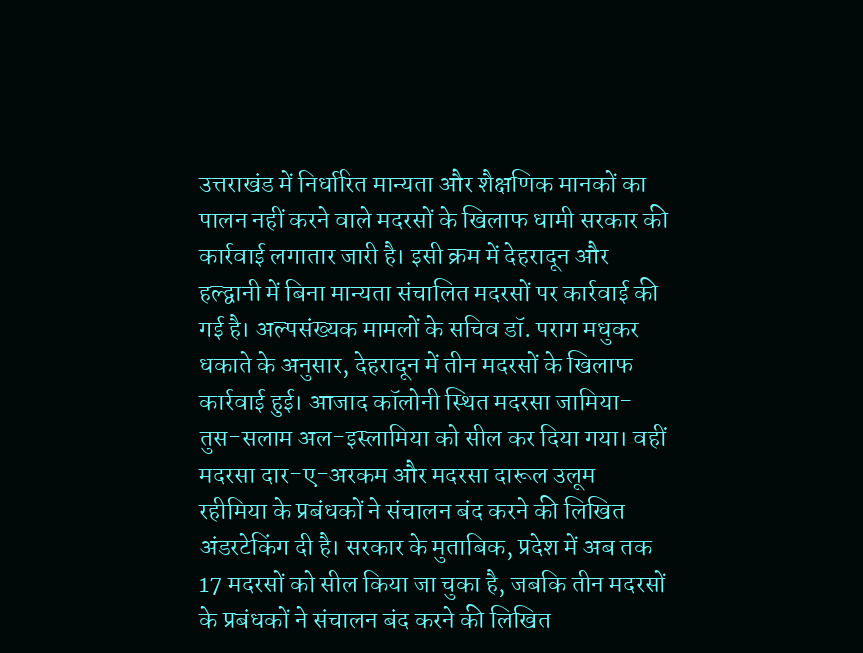उत्तराखंड में निर्धारित मान्यता और शैक्षणिक मानकों का पालन नहीं करने वाले मदरसों के खिलाफ धामी सरकार की कार्रवाई लगातार जारी है। इसी क्रम में देहरादून और हल्द्वानी में बिना मान्यता संचालित मदरसों पर कार्रवाई की गई है। अल्पसंख्यक मामलों के सचिव डॉ. पराग मधुकर धकाते के अनुसार, देहरादून में तीन मदरसों के खिलाफ कार्रवाई हुई। आजाद कॉलोनी स्थित मदरसा जामिया-तुस-सलाम अल-इस्लामिया को सील कर दिया गया। वहीं मदरसा दार-ए-अरकम और मदरसा दारूल उलूम रहीमिया के प्रबंधकों ने संचालन बंद करने की लिखित अंडरटेकिंग दी है। सरकार के मुताबिक, प्रदेश में अब तक 17 मदरसों को सील किया जा चुका है, जबकि तीन मदरसों के प्रबंधकों ने संचालन बंद करने की लिखित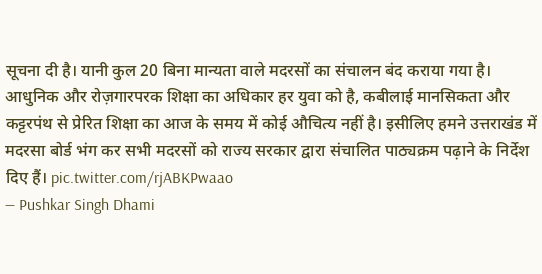सूचना दी है। यानी कुल 20 बिना मान्यता वाले मदरसों का संचालन बंद कराया गया है।
आधुनिक और रोज़गारपरक शिक्षा का अधिकार हर युवा को है, कबीलाई मानसिकता और कट्टरपंथ से प्रेरित शिक्षा का आज के समय में कोई औचित्य नहीं है। इसीलिए हमने उत्तराखंड में मदरसा बोर्ड भंग कर सभी मदरसों को राज्य सरकार द्वारा संचालित पाठ्यक्रम पढ़ाने के निर्देश दिए हैं। pic.twitter.com/rjABKPwaao
— Pushkar Singh Dhami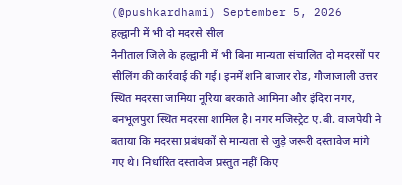(@pushkardhami) September 5, 2026
हल्द्वानी में भी दो मदरसे सील
नैनीताल जिले के हल्द्वानी में भी बिना मान्यता संचालित दो मदरसों पर सीलिंग की कार्रवाई की गई। इनमें शनि बाजार रोड, गौजाजाली उत्तर स्थित मदरसा जामिया नूरिया बरकाते आमिना और इंदिरा नगर, बनभूलपुरा स्थित मदरसा शामिल है। नगर मजिस्ट्रेट ए.बी. वाजपेयी ने बताया कि मदरसा प्रबंधकों से मान्यता से जुड़े जरूरी दस्तावेज मांगे गए थे। निर्धारित दस्तावेज प्रस्तुत नहीं किए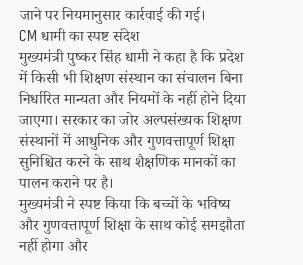जाने पर नियमानुसार कार्रवाई की गई।
CM धामी का स्पष्ट संदेश
मुख्यमंत्री पुष्कर सिंह धामी ने कहा है कि प्रदेश में किसी भी शिक्षण संस्थान का संचालन बिना निर्धारित मान्यता और नियमों के नहीं होने दिया जाएगा। सरकार का जोर अल्पसंख्यक शिक्षण संस्थानों में आधुनिक और गुणवत्तापूर्ण शिक्षा सुनिश्चित करने के साथ शैक्षणिक मानकों का पालन कराने पर है।
मुख्यमंत्री ने स्पष्ट किया कि बच्चों के भविष्य और गुणवत्तापूर्ण शिक्षा के साथ कोई समझौता नहीं होगा और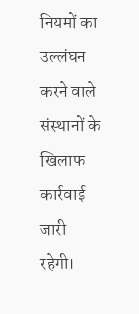नियमों का उल्लंघन करने वाले संस्थानों के खिलाफ कार्रवाई जारी रहेगी।